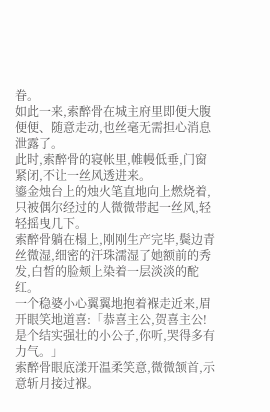眷。
如此一来,索醉骨在城主府里即便大腹便便、随意走动,也丝毫无需担心消息泄露了。
此时,索醉骨的寝帐里,帷幔低垂,门窗紧闭,不让一丝风透进来。
鎏金烛台上的烛火笔直地向上燃烧着,只被偶尔经过的人微微带起一丝风,轻轻摇曳几下。
索醉骨躺在榻上,刚刚生产完毕,鬓边青丝微湿,细密的汗珠濡湿了她额前的秀发,白皙的脸颊上染着一层淡淡的酡红。
一个稳婆小心翼翼地抱着褓走近来,眉开眼笑地道喜:「恭喜主公,贺喜主公!是个结实强壮的小公子,你听,哭得多有力气。」
索醉骨眼底漾开温柔笑意,微微颔首,示意斩月接过褓。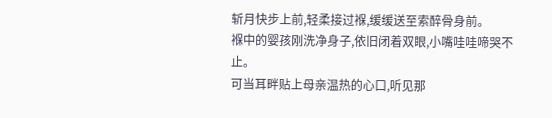斩月快步上前,轻柔接过褓,缓缓送至索醉骨身前。
褓中的婴孩刚洗净身子,依旧闭着双眼,小嘴哇哇啼哭不止。
可当耳畔贴上母亲温热的心口,听见那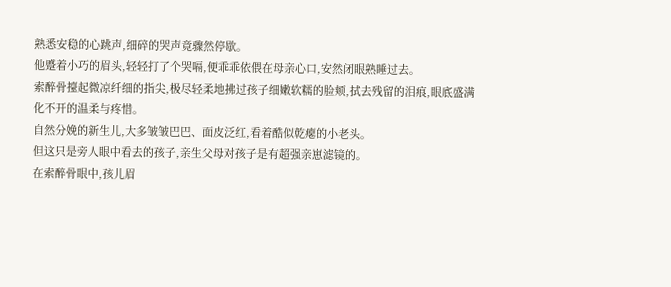熟悉安稳的心跳声,细碎的哭声竟骤然停歇。
他蹙着小巧的眉头,轻轻打了个哭嗝,便乖乖依偎在母亲心口,安然闭眼熟睡过去。
索醉骨擡起微凉纤细的指尖,极尽轻柔地拂过孩子细嫩软糯的脸颊,拭去残留的泪痕,眼底盛满化不开的温柔与疼惜。
自然分娩的新生儿,大多皱皱巴巴、面皮泛红,看着酷似乾瘪的小老头。
但这只是旁人眼中看去的孩子,亲生父母对孩子是有超强亲崽滤镜的。
在索醉骨眼中,孩儿眉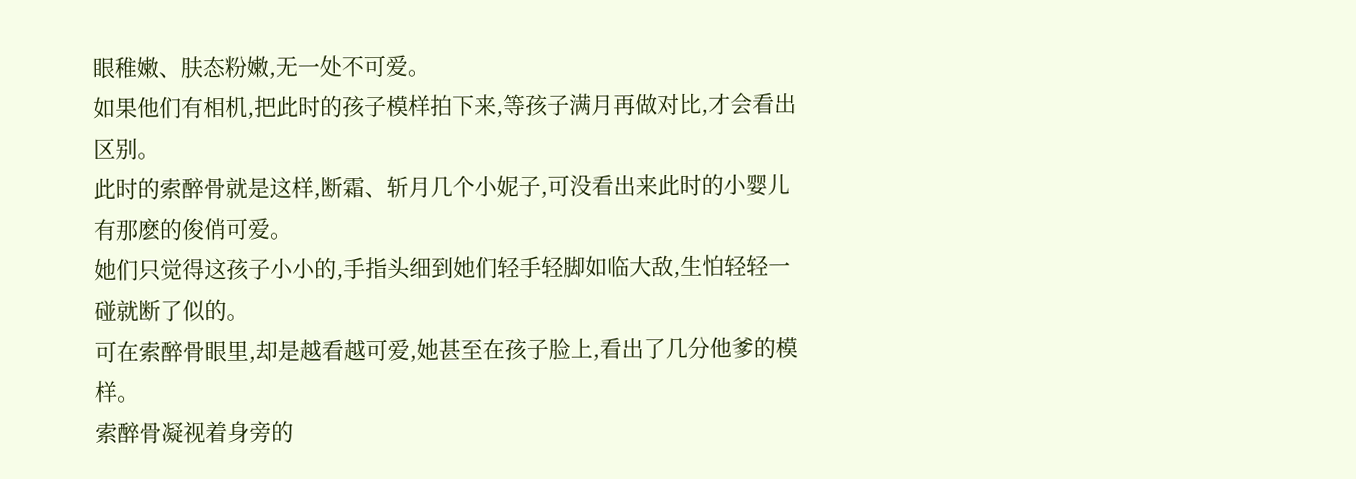眼稚嫩、肤态粉嫩,无一处不可爱。
如果他们有相机,把此时的孩子模样拍下来,等孩子满月再做对比,才会看出区别。
此时的索醉骨就是这样,断霜、斩月几个小妮子,可没看出来此时的小婴儿有那麽的俊俏可爱。
她们只觉得这孩子小小的,手指头细到她们轻手轻脚如临大敌,生怕轻轻一碰就断了似的。
可在索醉骨眼里,却是越看越可爱,她甚至在孩子脸上,看出了几分他爹的模样。
索醉骨凝视着身旁的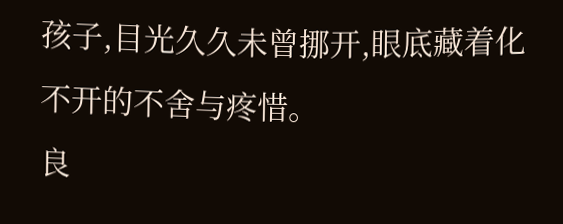孩子,目光久久未曾挪开,眼底藏着化不开的不舍与疼惜。
良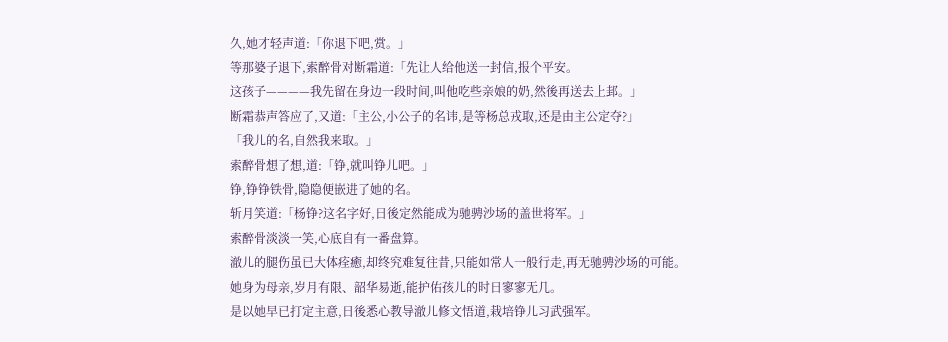久,她才轻声道:「你退下吧,赏。」
等那婆子退下,索醉骨对断霜道:「先让人给他送一封信,报个平安。
这孩子————我先留在身边一段时间,叫他吃些亲娘的奶,然後再送去上邽。」
断霜恭声答应了,又道:「主公,小公子的名讳,是等杨总戎取,还是由主公定夺?」
「我儿的名,自然我来取。」
索醉骨想了想,道:「铮,就叫铮儿吧。」
铮,铮铮铁骨,隐隐便嵌进了她的名。
斩月笑道:「杨铮?这名字好,日後定然能成为驰骋沙场的盖世将军。」
索醉骨淡淡一笑,心底自有一番盘算。
澈儿的腿伤虽已大体痊癒,却终究难复往昔,只能如常人一般行走,再无驰骋沙场的可能。
她身为母亲,岁月有限、韶华易逝,能护佑孩儿的时日寥寥无几。
是以她早已打定主意,日後悉心教导澈儿修文悟道,栽培铮儿习武强军。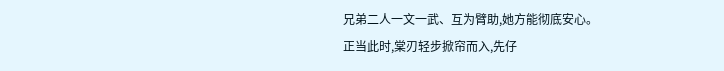兄弟二人一文一武、互为臂助,她方能彻底安心。
正当此时,棠刃轻步掀帘而入,先仔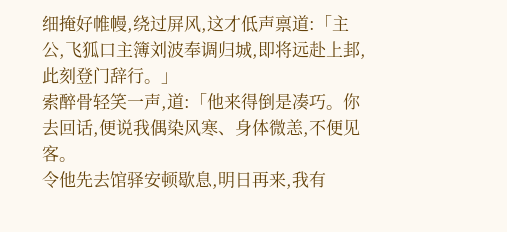细掩好帷幔,绕过屏风,这才低声禀道:「主公,飞狐口主簿刘波奉调归城,即将远赴上邽,此刻登门辞行。」
索醉骨轻笑一声,道:「他来得倒是凑巧。你去回话,便说我偶染风寒、身体微恙,不便见客。
令他先去馆驿安顿歇息,明日再来,我有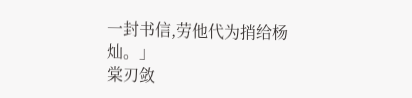一封书信,劳他代为捎给杨灿。」
棠刃敛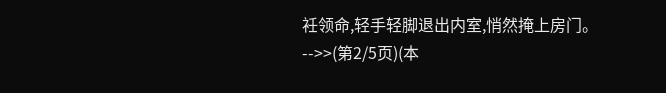衽领命,轻手轻脚退出内室,悄然掩上房门。
-->>(第2/5页)(本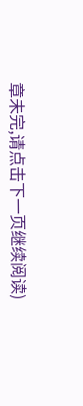章未完,请点击下一页继续阅读)